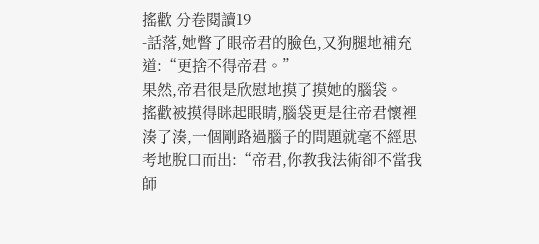搖歡 分卷閱讀19
-話落,她瞥了眼帝君的臉色,又狗腿地補充道:“更捨不得帝君。”
果然,帝君很是欣慰地摸了摸她的腦袋。
搖歡被摸得眯起眼睛,腦袋更是往帝君懷裡湊了湊,一個剛路過腦子的問題就毫不經思考地脫口而出:“帝君,你教我法術卻不當我師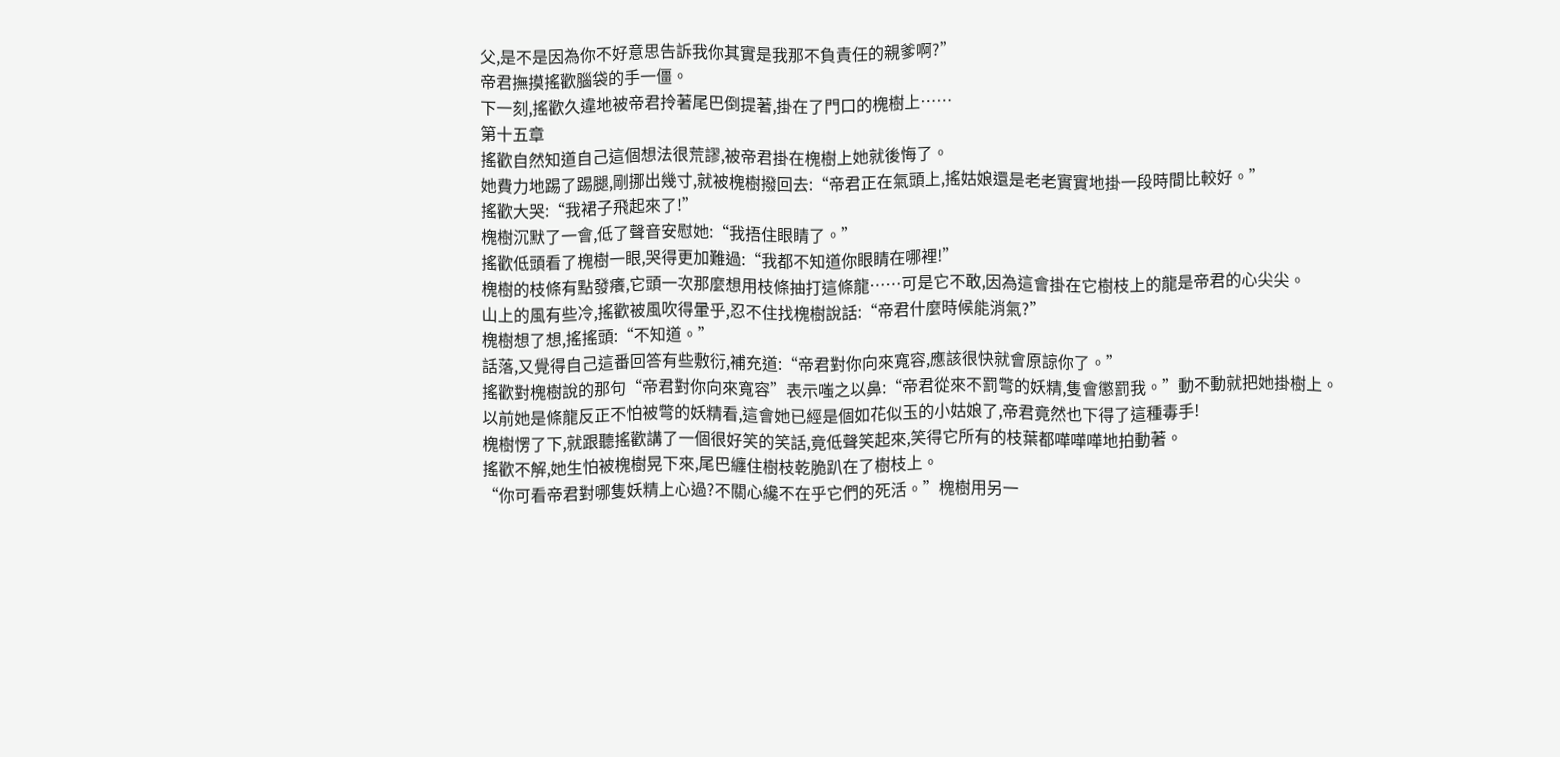父,是不是因為你不好意思告訴我你其實是我那不負責任的親爹啊?”
帝君撫摸搖歡腦袋的手一僵。
下一刻,搖歡久違地被帝君拎著尾巴倒提著,掛在了門口的槐樹上……
第十五章
搖歡自然知道自己這個想法很荒謬,被帝君掛在槐樹上她就後悔了。
她費力地踢了踢腿,剛挪出幾寸,就被槐樹撥回去:“帝君正在氣頭上,搖姑娘還是老老實實地掛一段時間比較好。”
搖歡大哭:“我裙子飛起來了!”
槐樹沉默了一會,低了聲音安慰她:“我捂住眼睛了。”
搖歡低頭看了槐樹一眼,哭得更加難過:“我都不知道你眼睛在哪裡!”
槐樹的枝條有點發癢,它頭一次那麼想用枝條抽打這條龍……可是它不敢,因為這會掛在它樹枝上的龍是帝君的心尖尖。
山上的風有些冷,搖歡被風吹得暈乎,忍不住找槐樹說話:“帝君什麼時候能消氣?”
槐樹想了想,搖搖頭:“不知道。”
話落,又覺得自己這番回答有些敷衍,補充道:“帝君對你向來寬容,應該很快就會原諒你了。”
搖歡對槐樹說的那句“帝君對你向來寬容”表示嗤之以鼻:“帝君從來不罰彆的妖精,隻會懲罰我。”動不動就把她掛樹上。
以前她是條龍反正不怕被彆的妖精看,這會她已經是個如花似玉的小姑娘了,帝君竟然也下得了這種毒手!
槐樹愣了下,就跟聽搖歡講了一個很好笑的笑話,竟低聲笑起來,笑得它所有的枝葉都嘩嘩嘩地拍動著。
搖歡不解,她生怕被槐樹晃下來,尾巴纏住樹枝乾脆趴在了樹枝上。
“你可看帝君對哪隻妖精上心過?不關心纔不在乎它們的死活。”槐樹用另一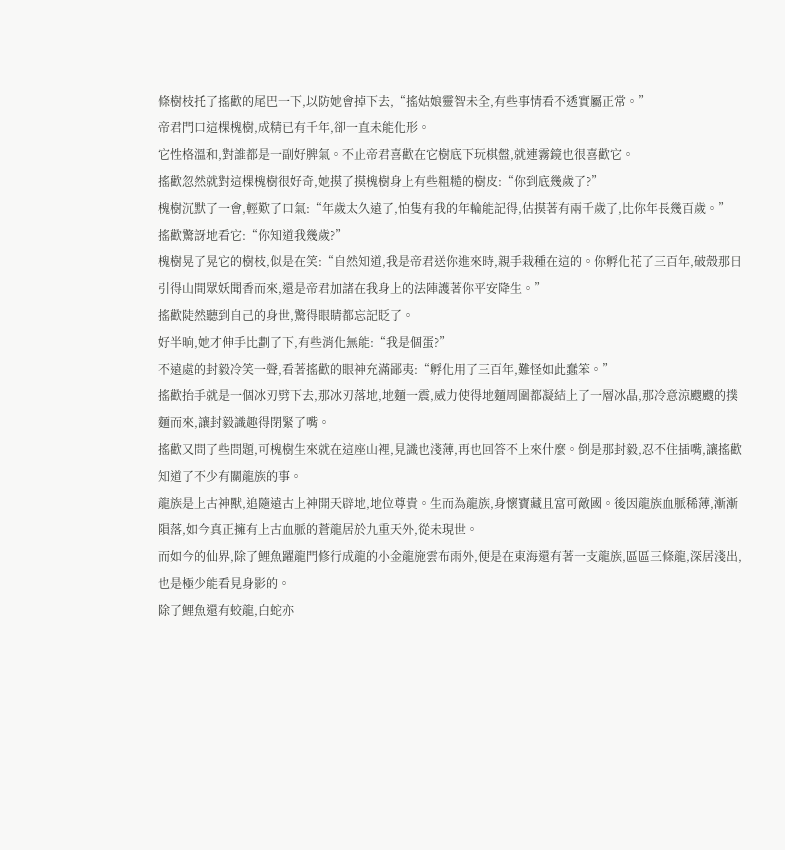條樹枝托了搖歡的尾巴一下,以防她會掉下去,“搖姑娘靈智未全,有些事情看不透實屬正常。”
帝君門口這棵槐樹,成精已有千年,卻一直未能化形。
它性格溫和,對誰都是一副好脾氣。不止帝君喜歡在它樹底下玩棋盤,就連霧鏡也很喜歡它。
搖歡忽然就對這棵槐樹很好奇,她摸了摸槐樹身上有些粗糙的樹皮:“你到底幾歲了?”
槐樹沉默了一會,輕歎了口氣:“年歲太久遠了,怕隻有我的年輪能記得,估摸著有兩千歲了,比你年長幾百歲。”
搖歡驚訝地看它:“你知道我幾歲?”
槐樹晃了晃它的樹枝,似是在笑:“自然知道,我是帝君送你進來時,親手栽種在這的。你孵化花了三百年,破殼那日引得山間眾妖聞香而來,還是帝君加諸在我身上的法陣護著你平安降生。”
搖歡陡然聽到自己的身世,驚得眼睛都忘記眨了。
好半晌,她才伸手比劃了下,有些消化無能:“我是個蛋?”
不遠處的封毅冷笑一聲,看著搖歡的眼神充滿鄙夷:“孵化用了三百年,難怪如此蠢笨。”
搖歡抬手就是一個冰刃劈下去,那冰刃落地,地麵一震,威力使得地麵周圍都凝結上了一層冰晶,那冷意涼颼颼的撲麵而來,讓封毅識趣得閉緊了嘴。
搖歡又問了些問題,可槐樹生來就在這座山裡,見識也淺薄,再也回答不上來什麼。倒是那封毅,忍不住插嘴,讓搖歡知道了不少有關龍族的事。
龍族是上古神獸,追隨遠古上神開天辟地,地位尊貴。生而為龍族,身懷寶藏且富可敵國。後因龍族血脈稀薄,漸漸隕落,如今真正擁有上古血脈的蒼龍居於九重天外,從未現世。
而如今的仙界,除了鯉魚躍龍門修行成龍的小金龍施雲布雨外,便是在東海還有著一支龍族,區區三條龍,深居淺出,也是極少能看見身影的。
除了鯉魚還有蛟龍,白蛇亦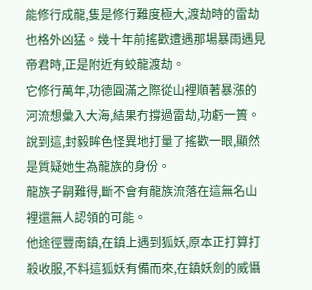能修行成龍,隻是修行難度極大,渡劫時的雷劫也格外凶猛。幾十年前搖歡遭遇那場暴雨遇見帝君時,正是附近有蛟龍渡劫。
它修行萬年,功德圓滿之際從山裡順著暴漲的河流想彙入大海,結果冇撐過雷劫,功虧一簣。
說到這,封毅眸色怪異地打量了搖歡一眼,顯然是質疑她生為龍族的身份。
龍族子嗣難得,斷不會有龍族流落在這無名山裡還無人認領的可能。
他途徑豐南鎮,在鎮上遇到狐妖,原本正打算打殺收服,不料這狐妖有備而來,在鎮妖劍的威懾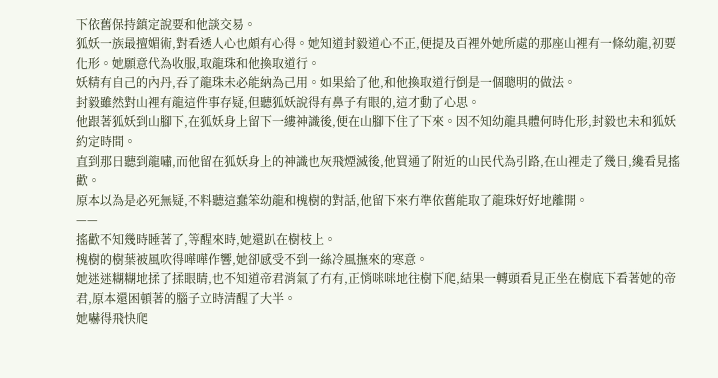下依舊保持鎮定說要和他談交易。
狐妖一族最擅媚術,對看透人心也頗有心得。她知道封毅道心不正,便提及百裡外她所處的那座山裡有一條幼龍,初要化形。她願意代為收服,取龍珠和他換取道行。
妖精有自己的內丹,吞了龍珠未必能納為己用。如果給了他,和他換取道行倒是一個聰明的做法。
封毅雖然對山裡有龍這件事存疑,但聽狐妖說得有鼻子有眼的,這才動了心思。
他跟著狐妖到山腳下,在狐妖身上留下一縷神識後,便在山腳下住了下來。因不知幼龍具體何時化形,封毅也未和狐妖約定時間。
直到那日聽到龍嘯,而他留在狐妖身上的神識也灰飛煙滅後,他買通了附近的山民代為引路,在山裡走了幾日,纔看見搖歡。
原本以為是必死無疑,不料聽這蠢笨幼龍和槐樹的對話,他留下來冇準依舊能取了龍珠好好地離開。
——
搖歡不知幾時睡著了,等醒來時,她還趴在樹枝上。
槐樹的樹葉被風吹得嘩嘩作響,她卻感受不到一絲冷風撫來的寒意。
她迷迷糊糊地揉了揉眼睛,也不知道帝君消氣了冇有,正悄咪咪地往樹下爬,結果一轉頭看見正坐在樹底下看著她的帝君,原本還困頓著的腦子立時清醒了大半。
她嚇得飛快爬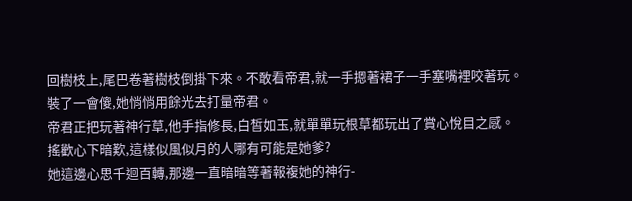回樹枝上,尾巴卷著樹枝倒掛下來。不敢看帝君,就一手摁著裙子一手塞嘴裡咬著玩。
裝了一會傻,她悄悄用餘光去打量帝君。
帝君正把玩著神行草,他手指修長,白皙如玉,就單單玩根草都玩出了賞心悅目之感。
搖歡心下暗歎,這樣似風似月的人哪有可能是她爹?
她這邊心思千迴百轉,那邊一直暗暗等著報複她的神行-